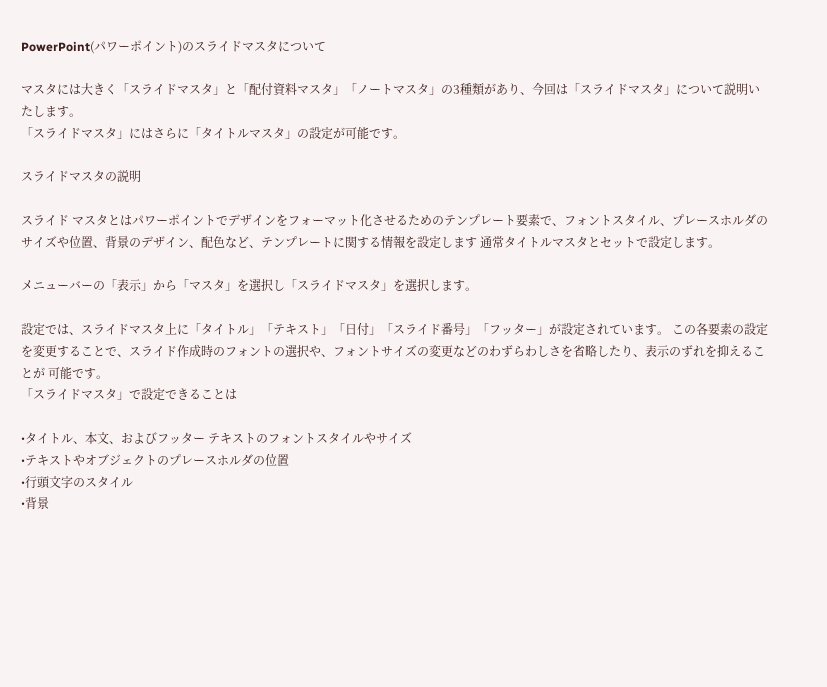PowerPoint(パワーポイント)のスライドマスタについて

マスタには大きく「スライドマスタ」と「配付資料マスタ」「ノートマスタ」の3種類があり、今回は「スライドマスタ」について説明いたします。
「スライドマスタ」にはさらに「タイトルマスタ」の設定が可能です。

スライドマスタの説明

スライド マスタとはパワーポイントでデザインをフォーマット化させるためのテンプレート要素で、フォントスタイル、プレースホルダのサイズや位置、背景のデザイン、配色など、テンプレートに関する情報を設定します 通常タイトルマスタとセットで設定します。

メニューバーの「表示」から「マスタ」を選択し「スライドマスタ」を選択します。

設定では、スライドマスタ上に「タイトル」「テキスト」「日付」「スライド番号」「フッター」が設定されています。 この各要素の設定を変更することで、スライド作成時のフォントの選択や、フォントサイズの変更などのわずらわしさを省略したり、表示のずれを抑えることが 可能です。
「スライドマスタ」で設定できることは

•タイトル、本文、およびフッター テキストのフォントスタイルやサイズ
•テキストやオブジェクトのプレースホルダの位置
•行頭文字のスタイル
•背景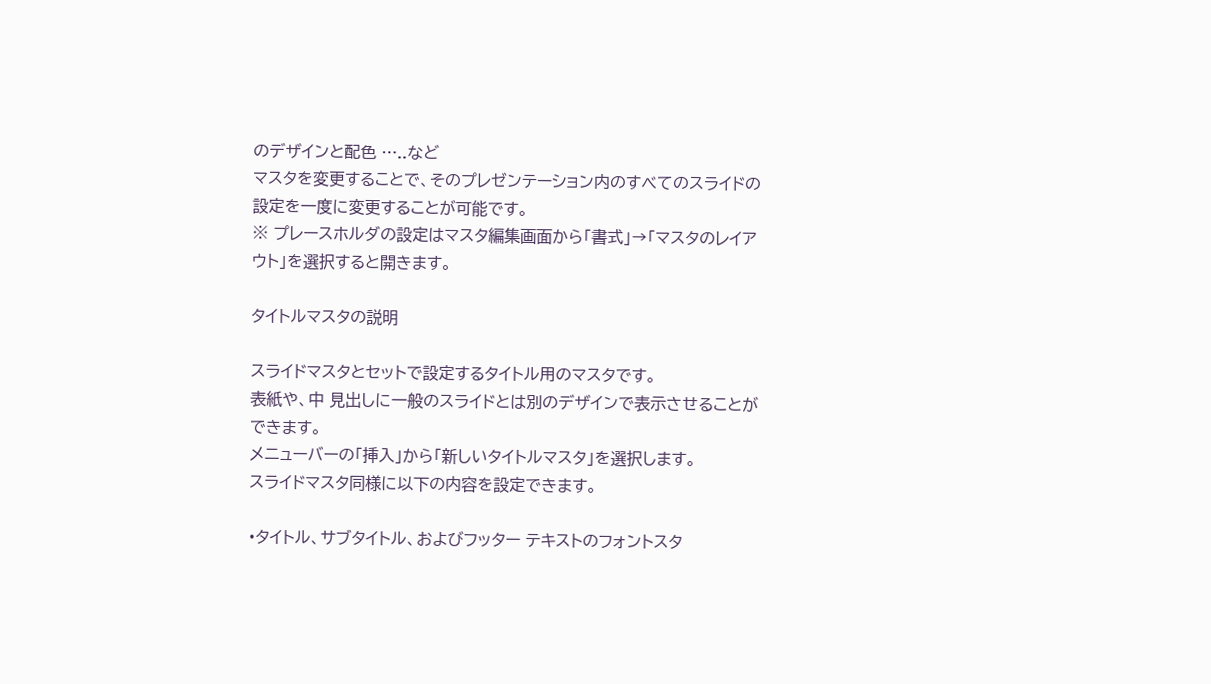のデザインと配色 …..など
マスタを変更することで、そのプレゼンテーション内のすべてのスライドの設定を一度に変更することが可能です。
※ プレースホルダの設定はマスタ編集画面から「書式」→「マスタのレイアウト」を選択すると開きます。

タイトルマスタの説明

スライドマスタとセットで設定するタイトル用のマスタです。
表紙や、中 見出しに一般のスライドとは別のデザインで表示させることができます。
メニューバーの「挿入」から「新しいタイトルマスタ」を選択します。
スライドマスタ同様に以下の内容を設定できます。

•タイトル、サブタイトル、およびフッター テキストのフォントスタ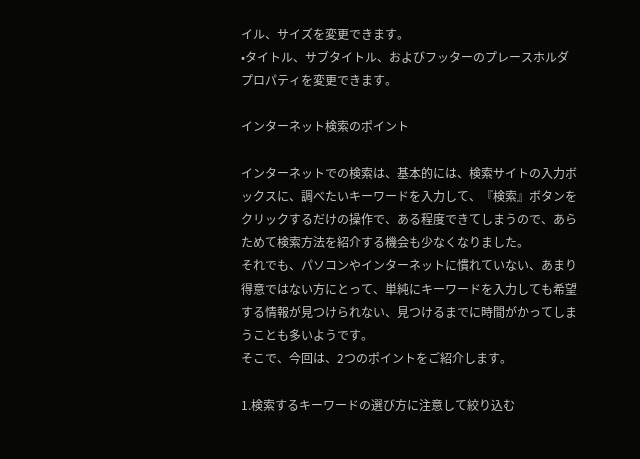イル、サイズを変更できます。
•タイトル、サブタイトル、およびフッターのプレースホルダ プロパティを変更できます。

インターネット検索のポイント

インターネットでの検索は、基本的には、検索サイトの入力ボックスに、調べたいキーワードを入力して、『検索』ボタンをクリックするだけの操作で、ある程度できてしまうので、あらためて検索方法を紹介する機会も少なくなりました。
それでも、パソコンやインターネットに慣れていない、あまり得意ではない方にとって、単純にキーワードを入力しても希望する情報が見つけられない、見つけるまでに時間がかってしまうことも多いようです。
そこで、今回は、2つのポイントをご紹介します。

1.検索するキーワードの選び方に注意して絞り込む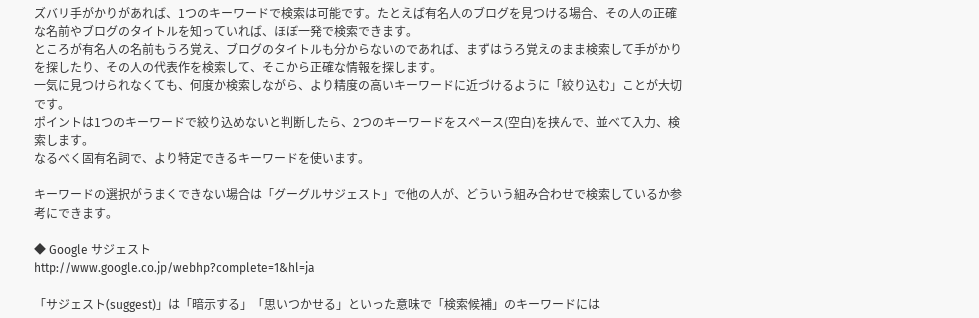ズバリ手がかりがあれば、1つのキーワードで検索は可能です。たとえば有名人のブログを見つける場合、その人の正確な名前やブログのタイトルを知っていれば、ほぼ一発で検索できます。
ところが有名人の名前もうろ覚え、ブログのタイトルも分からないのであれば、まずはうろ覚えのまま検索して手がかりを探したり、その人の代表作を検索して、そこから正確な情報を探します。
一気に見つけられなくても、何度か検索しながら、より精度の高いキーワードに近づけるように「絞り込む」ことが大切です。
ポイントは1つのキーワードで絞り込めないと判断したら、2つのキーワードをスペース(空白)を挟んで、並べて入力、検索します。
なるべく固有名詞で、より特定できるキーワードを使います。

キーワードの選択がうまくできない場合は「グーグルサジェスト」で他の人が、どういう組み合わせで検索しているか参考にできます。

◆ Google サジェスト
http://www.google.co.jp/webhp?complete=1&hl=ja

「サジェスト(suggest)」は「暗示する」「思いつかせる」といった意味で「検索候補」のキーワードには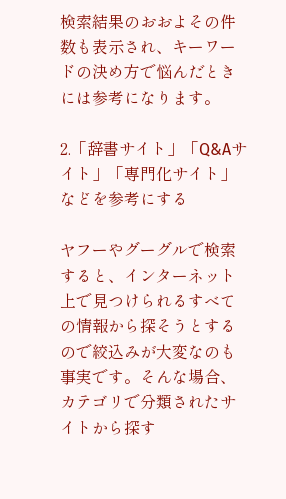検索結果のおおよその件数も表示され、キーワードの決め方で悩んだときには参考になります。

2.「辞書サイト」「Q&Aサイト」「専門化サイト」などを参考にする

ヤフーやグーグルで検索すると、インターネット上で見つけられるすべての情報から探そうとするので絞込みが大変なのも事実です。そんな場合、カテゴリで分類されたサイトから探す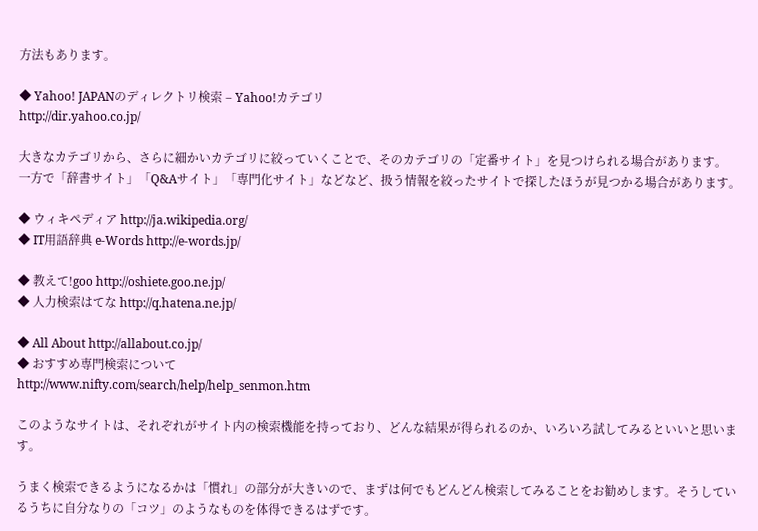方法もあります。

◆ Yahoo! JAPANのディレクトリ検索 – Yahoo!カテゴリ
http://dir.yahoo.co.jp/

大きなカテゴリから、さらに細かいカテゴリに絞っていくことで、そのカテゴリの「定番サイト」を見つけられる場合があります。
一方で「辞書サイト」「Q&Aサイト」「専門化サイト」などなど、扱う情報を絞ったサイトで探したほうが見つかる場合があります。

◆ ウィキペディア http://ja.wikipedia.org/
◆ IT用語辞典 e-Words http://e-words.jp/

◆ 教えて!goo http://oshiete.goo.ne.jp/
◆ 人力検索はてな http://q.hatena.ne.jp/

◆ All About http://allabout.co.jp/
◆ おすすめ専門検索について
http://www.nifty.com/search/help/help_senmon.htm

このようなサイトは、それぞれがサイト内の検索機能を持っており、どんな結果が得られるのか、いろいろ試してみるといいと思います。

うまく検索できるようになるかは「慣れ」の部分が大きいので、まずは何でもどんどん検索してみることをお勧めします。そうしているうちに自分なりの「コツ」のようなものを体得できるはずです。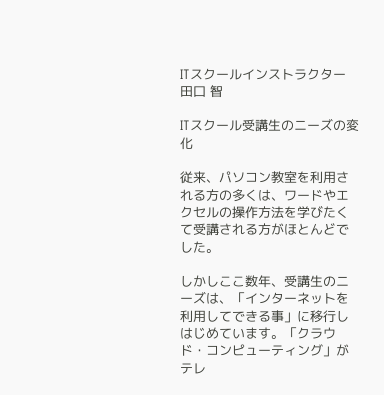ITスクールインストラクター  田口 智

ITスクール受講生のニーズの変化

従来、パソコン教室を利用される方の多くは、ワードやエクセルの操作方法を学びたくて受講される方がほとんどでした。

しかしここ数年、受講生のニーズは、「インターネットを利用してできる事」に移行しはじめています。「クラウド・コンピューティング」がテレ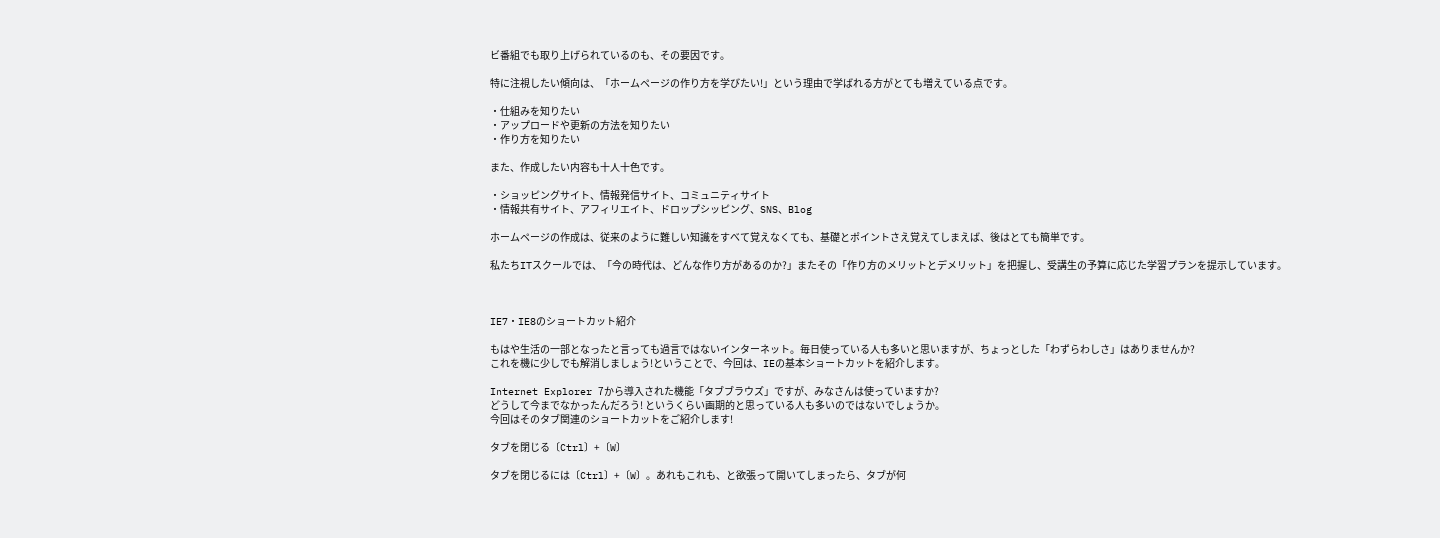ビ番組でも取り上げられているのも、その要因です。

特に注視したい傾向は、「ホームページの作り方を学びたい!」という理由で学ばれる方がとても増えている点です。

・仕組みを知りたい
・アップロードや更新の方法を知りたい
・作り方を知りたい

また、作成したい内容も十人十色です。

・ショッピングサイト、情報発信サイト、コミュニティサイト
・情報共有サイト、アフィリエイト、ドロップシッピング、SNS、Blog

ホームページの作成は、従来のように難しい知識をすべて覚えなくても、基礎とポイントさえ覚えてしまえば、後はとても簡単です。

私たちITスクールでは、「今の時代は、どんな作り方があるのか?」またその「作り方のメリットとデメリット」を把握し、受講生の予算に応じた学習プランを提示しています。



IE7・IE8のショートカット紹介

もはや生活の一部となったと言っても過言ではないインターネット。毎日使っている人も多いと思いますが、ちょっとした「わずらわしさ」はありませんか?
これを機に少しでも解消しましょう!ということで、今回は、IEの基本ショートカットを紹介します。

Internet Explorer 7から導入された機能「タブブラウズ」ですが、みなさんは使っていますか?
どうして今までなかったんだろう! というくらい画期的と思っている人も多いのではないでしょうか。
今回はそのタブ関連のショートカットをご紹介します!

タブを閉じる〔Ctrl〕+〔W〕

タブを閉じるには〔Ctrl〕+〔W〕。あれもこれも、と欲張って開いてしまったら、タブが何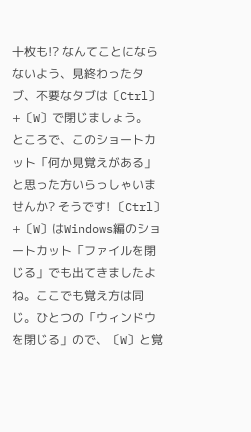十枚も!? なんてことにならないよう、見終わったタブ、不要なタブは〔Ctrl〕+〔W〕で閉じましょう。
ところで、このショートカット「何か見覚えがある」と思った方いらっしゃいませんか? そうです! 〔Ctrl〕+〔W〕はWindows編のショートカット「ファイルを閉じる」でも出てきましたよね。ここでも覚え方は同じ。ひとつの「ウィンドウを閉じる」ので、〔W〕と覚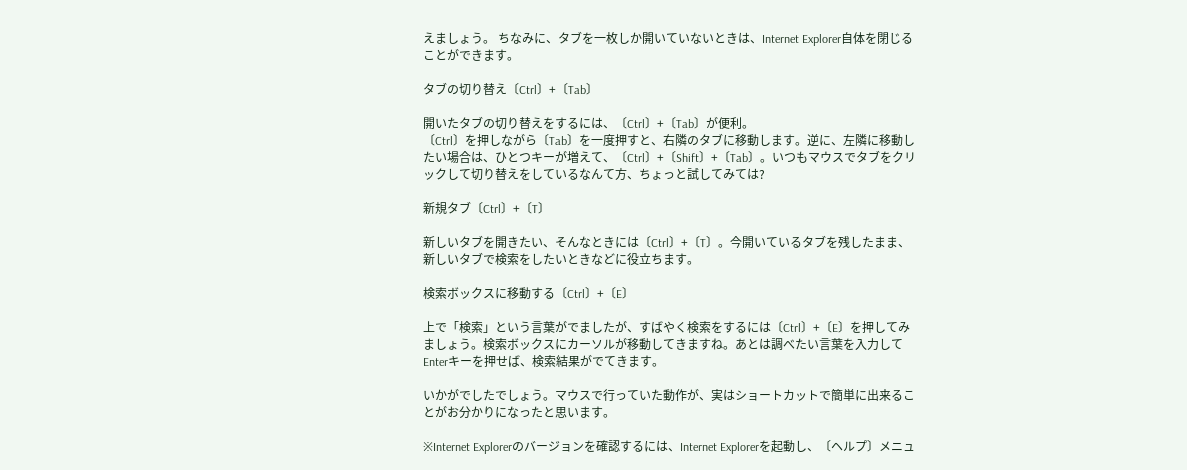えましょう。 ちなみに、タブを一枚しか開いていないときは、Internet Explorer自体を閉じることができます。

タブの切り替え〔Ctrl〕+〔Tab〕

開いたタブの切り替えをするには、〔Ctrl〕+〔Tab〕が便利。
〔Ctrl〕を押しながら〔Tab〕を一度押すと、右隣のタブに移動します。逆に、左隣に移動したい場合は、ひとつキーが増えて、〔Ctrl〕+〔Shift〕+〔Tab〕。いつもマウスでタブをクリックして切り替えをしているなんて方、ちょっと試してみては?

新規タブ〔Ctrl〕+〔T〕

新しいタブを開きたい、そんなときには〔Ctrl〕+〔T〕。今開いているタブを残したまま、新しいタブで検索をしたいときなどに役立ちます。

検索ボックスに移動する〔Ctrl〕+〔E〕

上で「検索」という言葉がでましたが、すばやく検索をするには〔Ctrl〕+〔E〕を押してみましょう。検索ボックスにカーソルが移動してきますね。あとは調べたい言葉を入力してEnterキーを押せば、検索結果がでてきます。

いかがでしたでしょう。マウスで行っていた動作が、実はショートカットで簡単に出来ることがお分かりになったと思います。

※Internet Explorerのバージョンを確認するには、Internet Explorerを起動し、〔ヘルプ〕メニュ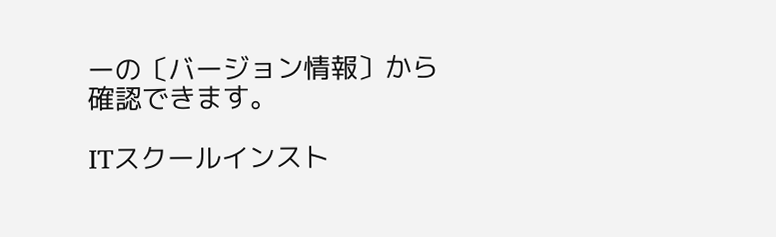ーの〔バージョン情報〕から確認できます。

ITスクールインスト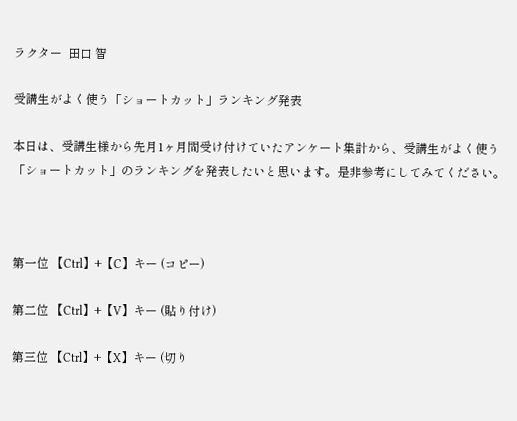ラクター  田口 智

受講生がよく使う「ショートカット」ランキング発表

本日は、受講生様から先月1ヶ月間受け付けていたアンケート集計から、受講生がよく使う「ショートカット」のランキングを発表したいと思います。是非参考にしてみてください。



第一位 【Ctrl】+【C】キー (コピー)

第二位 【Ctrl】+【V】キー (貼り付け)

第三位 【Ctrl】+【X】キー (切り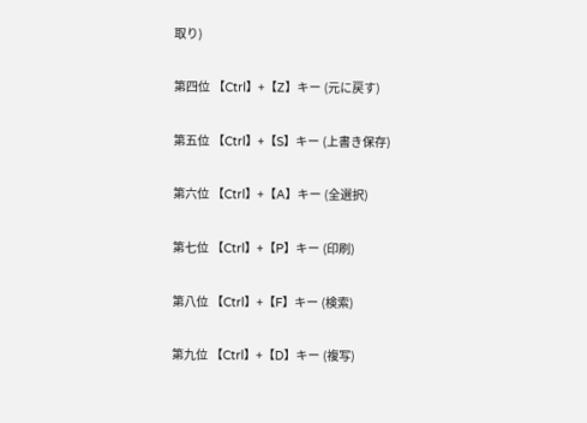取り)

第四位 【Ctrl】+【Z】キー (元に戻す)

第五位 【Ctrl】+【S】キー (上書き保存)

第六位 【Ctrl】+【A】キー (全選択)

第七位 【Ctrl】+【P】キー (印刷)

第八位 【Ctrl】+【F】キー (検索)

第九位 【Ctrl】+【D】キー (複写)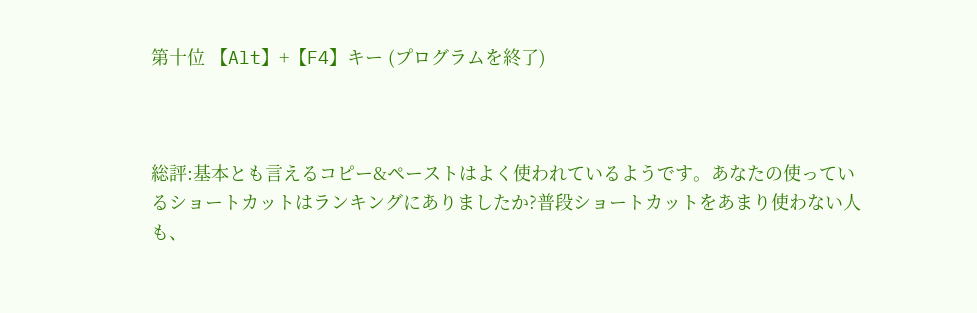第十位 【Alt】+【F4】キー (プログラムを終了)



総評:基本とも言えるコピー&ペーストはよく使われているようです。あなたの使っているショートカットはランキングにありましたか?普段ショートカットをあまり使わない人も、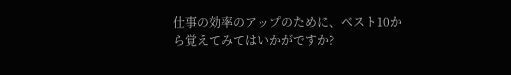仕事の効率のアップのために、ベスト10から覚えてみてはいかがですか?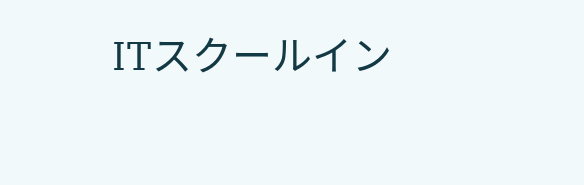ITスクールイン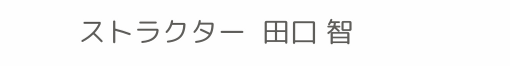ストラクター  田口 智